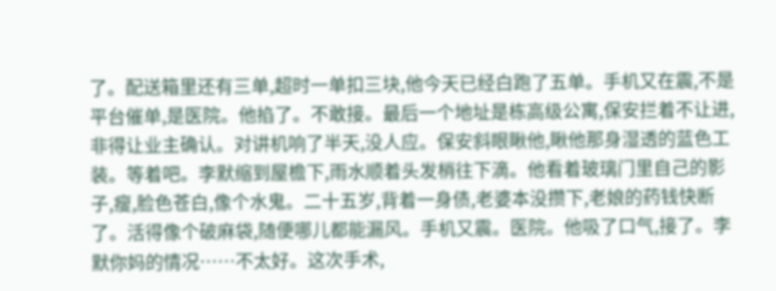了。配送箱里还有三单,超时一单扣三块,他今天已经白跑了五单。手机又在震,不是平台催单,是医院。他掐了。不敢接。最后一个地址是栋高级公寓,保安拦着不让进,非得让业主确认。对讲机响了半天,没人应。保安斜眼瞅他,瞅他那身湿透的蓝色工装。等着吧。李默缩到屋檐下,雨水顺着头发梢往下滴。他看着玻璃门里自己的影子,瘦,脸色苍白,像个水鬼。二十五岁,背着一身债,老婆本没攒下,老娘的药钱快断了。活得像个破麻袋,随便哪儿都能漏风。手机又震。医院。他吸了口气,接了。李默你妈的情况……不太好。这次手术,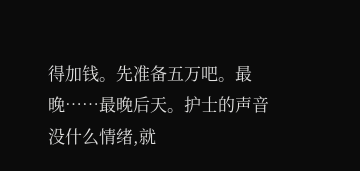得加钱。先准备五万吧。最晚……最晚后天。护士的声音没什么情绪,就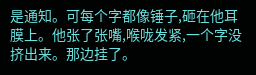是通知。可每个字都像锤子,砸在他耳膜上。他张了张嘴,喉咙发紧,一个字没挤出来。那边挂了。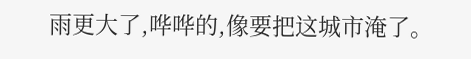雨更大了,哗哗的,像要把这城市淹了。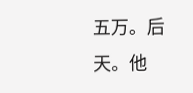五万。后天。他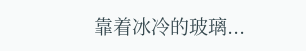靠着冰冷的玻璃...